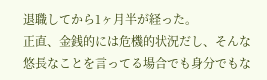退職してから1ヶ月半が経った。
正直、金銭的には危機的状況だし、そんな悠長なことを言ってる場合でも身分でもな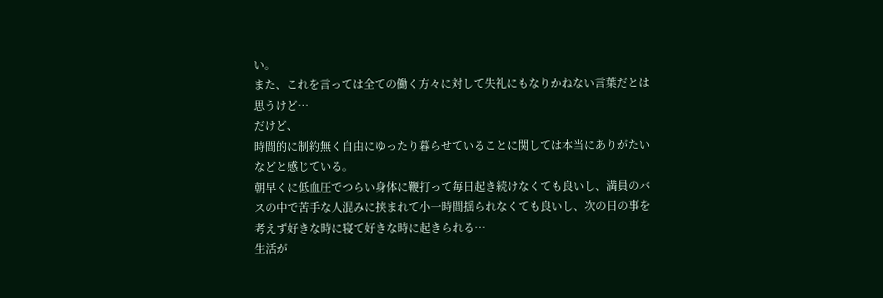い。
また、これを言っては全ての働く方々に対して失礼にもなりかねない言葉だとは思うけど…
だけど、
時間的に制約無く自由にゆったり暮らせていることに関しては本当にありがたいなどと感じている。
朝早くに低血圧でつらい身体に鞭打って毎日起き続けなくても良いし、満員のバスの中で苦手な人混みに挟まれて小一時間揺られなくても良いし、次の日の事を考えず好きな時に寝て好きな時に起きられる…
生活が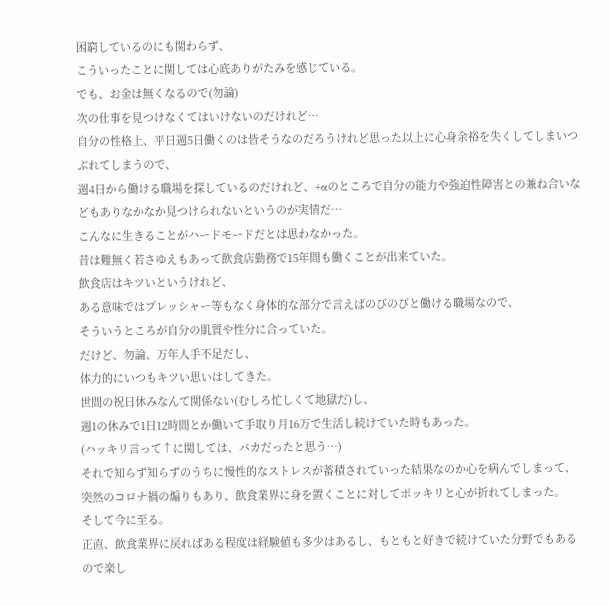困窮しているのにも関わらず、
こういったことに関しては心底ありがたみを感じている。
でも、お金は無くなるので(勿論)
次の仕事を見つけなくてはいけないのだけれど…
自分の性格上、平日週5日働くのは皆そうなのだろうけれど思った以上に心身余裕を失くしてしまいつぶれてしまうので、
週4日から働ける職場を探しているのだけれど、+αのところで自分の能力や強迫性障害との兼ね合いなどもありなかなか見つけられないというのが実情だ…
こんなに生きることがハードモードだとは思わなかった。
昔は難無く若さゆえもあって飲食店勤務で15年間も働くことが出来ていた。
飲食店はキツいというけれど、
ある意味ではプレッシャー等もなく身体的な部分で言えばのびのびと働ける職場なので、
そういうところが自分の肌質や性分に合っていた。
だけど、勿論、万年人手不足だし、
体力的にいつもキツい思いはしてきた。
世間の祝日休みなんて関係ない(むしろ忙しくて地獄だ)し、
週1の休みで1日12時間とか働いて手取り月16万で生活し続けていた時もあった。
(ハッキリ言って↑に関しては、バカだったと思う…)
それで知らず知らずのうちに慢性的なストレスが蓄積されていった結果なのか心を病んでしまって、突然のコロナ禍の煽りもあり、飲食業界に身を置くことに対してポッキリと心が折れてしまった。
そして今に至る。
正直、飲食業界に戻ればある程度は経験値も多少はあるし、もともと好きで続けていた分野でもあるので楽し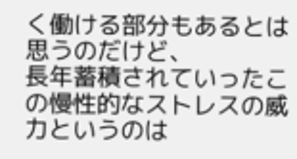く働ける部分もあるとは思うのだけど、
長年蓄積されていったこの慢性的なストレスの威力というのは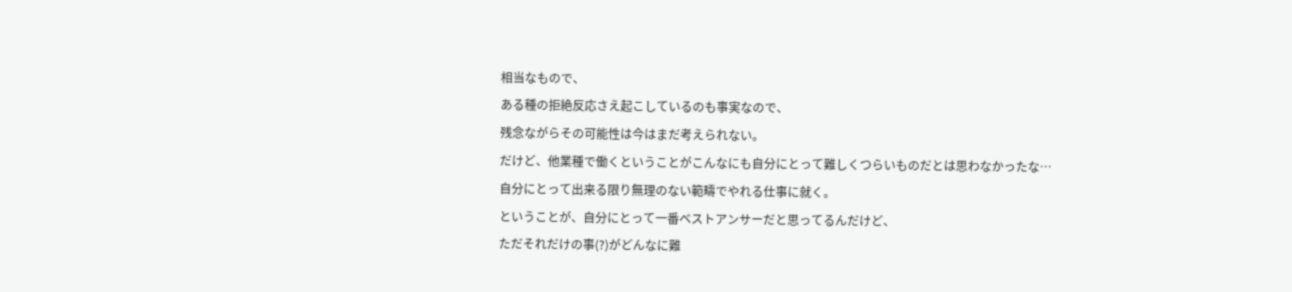相当なもので、
ある種の拒絶反応さえ起こしているのも事実なので、
残念ながらその可能性は今はまだ考えられない。
だけど、他業種で働くということがこんなにも自分にとって難しくつらいものだとは思わなかったな…
自分にとって出来る限り無理のない範疇でやれる仕事に就く。
ということが、自分にとって一番ベストアンサーだと思ってるんだけど、
ただそれだけの事(?)がどんなに難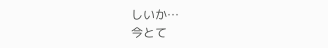しいか…
今とて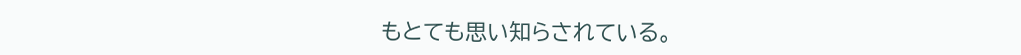もとても思い知らされている。